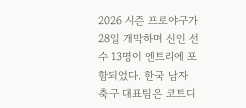2026 시즌 프로야구가 28일 개막하며 신인 선수 13명이 엔트리에 포함되었다. 한국 남자 축구 대표팀은 코트디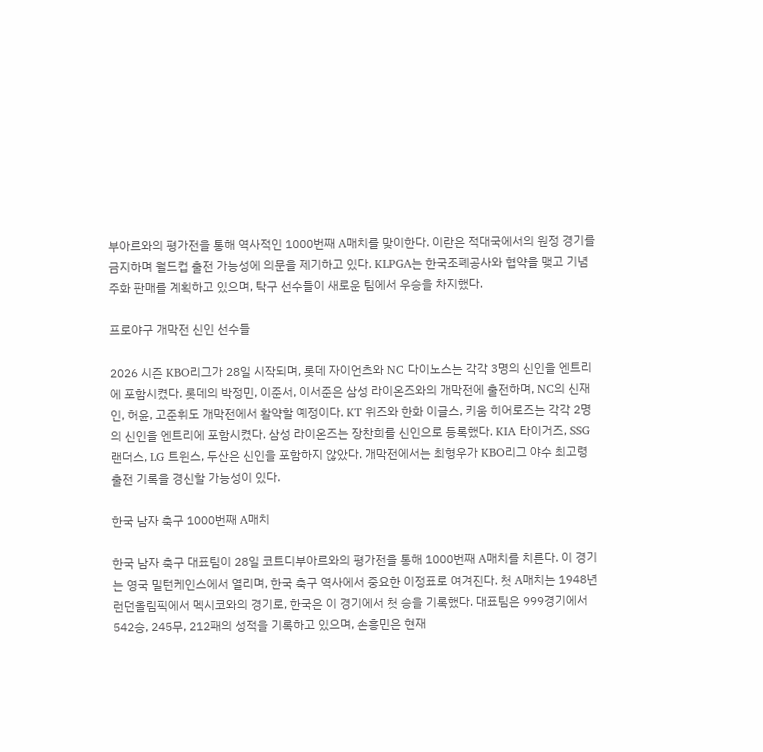부아르와의 평가전을 통해 역사적인 1000번째 A매치를 맞이한다. 이란은 적대국에서의 원정 경기를 금지하며 월드컵 출전 가능성에 의문을 제기하고 있다. KLPGA는 한국조폐공사와 협약을 맺고 기념 주화 판매를 계획하고 있으며, 탁구 선수들이 새로운 팀에서 우승을 차지했다.

프로야구 개막전 신인 선수들

2026 시즌 KBO리그가 28일 시작되며, 롯데 자이언츠와 NC 다이노스는 각각 3명의 신인을 엔트리에 포함시켰다. 롯데의 박정민, 이준서, 이서준은 삼성 라이온즈와의 개막전에 출전하며, NC의 신재인, 허윤, 고준휘도 개막전에서 활약할 예정이다. KT 위즈와 한화 이글스, 키움 히어로즈는 각각 2명의 신인을 엔트리에 포함시켰다. 삼성 라이온즈는 장찬희를 신인으로 등록했다. KIA 타이거즈, SSG 랜더스, LG 트윈스, 두산은 신인을 포함하지 않았다. 개막전에서는 최형우가 KBO리그 야수 최고령 출전 기록을 경신할 가능성이 있다.

한국 남자 축구 1000번째 A매치

한국 남자 축구 대표팀이 28일 코트디부아르와의 평가전을 통해 1000번째 A매치를 치른다. 이 경기는 영국 밀턴케인스에서 열리며, 한국 축구 역사에서 중요한 이정표로 여겨진다. 첫 A매치는 1948년 런던올림픽에서 멕시코와의 경기로, 한국은 이 경기에서 첫 승을 기록했다. 대표팀은 999경기에서 542승, 245무, 212패의 성적을 기록하고 있으며, 손흥민은 현재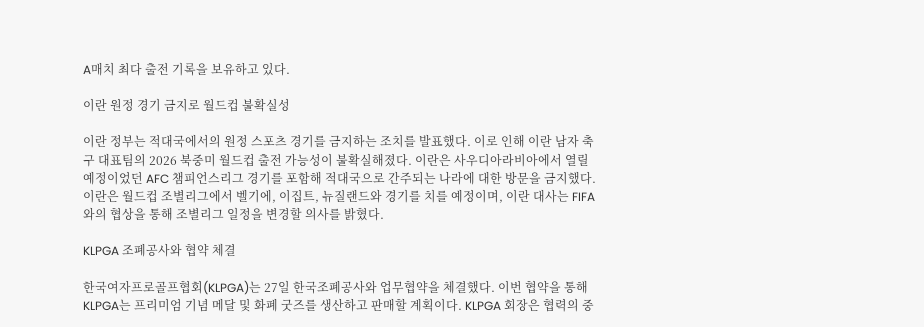A매치 최다 출전 기록을 보유하고 있다.

이란 원정 경기 금지로 월드컵 불확실성

이란 정부는 적대국에서의 원정 스포츠 경기를 금지하는 조치를 발표했다. 이로 인해 이란 남자 축구 대표팀의 2026 북중미 월드컵 출전 가능성이 불확실해졌다. 이란은 사우디아라비아에서 열릴 예정이었던 AFC 챔피언스리그 경기를 포함해 적대국으로 간주되는 나라에 대한 방문을 금지했다. 이란은 월드컵 조별리그에서 벨기에, 이집트, 뉴질랜드와 경기를 치를 예정이며, 이란 대사는 FIFA와의 협상을 통해 조별리그 일정을 변경할 의사를 밝혔다.

KLPGA 조폐공사와 협약 체결

한국여자프로골프협회(KLPGA)는 27일 한국조폐공사와 업무협약을 체결했다. 이번 협약을 통해 KLPGA는 프리미엄 기념 메달 및 화폐 굿즈를 생산하고 판매할 계획이다. KLPGA 회장은 협력의 중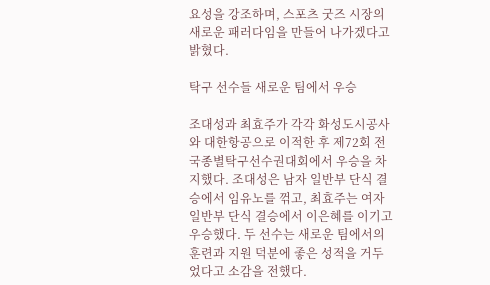요성을 강조하며, 스포츠 굿즈 시장의 새로운 패러다임을 만들어 나가겠다고 밝혔다.

탁구 선수들 새로운 팀에서 우승

조대성과 최효주가 각각 화성도시공사와 대한항공으로 이적한 후 제72회 전국종별탁구선수권대회에서 우승을 차지했다. 조대성은 남자 일반부 단식 결승에서 임유노를 꺾고, 최효주는 여자 일반부 단식 결승에서 이은혜를 이기고 우승했다. 두 선수는 새로운 팀에서의 훈련과 지원 덕분에 좋은 성적을 거두었다고 소감을 전했다.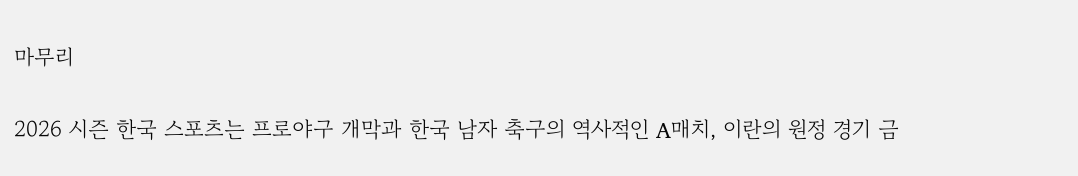마무리

2026 시즌 한국 스포츠는 프로야구 개막과 한국 남자 축구의 역사적인 A매치, 이란의 원정 경기 금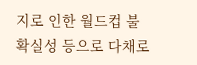지로 인한 월드컵 불확실성 등으로 다채로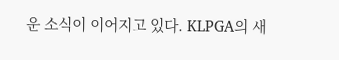운 소식이 이어지고 있다. KLPGA의 새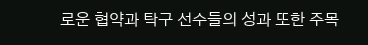로운 협약과 탁구 선수들의 성과 또한 주목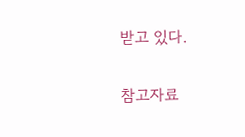받고 있다.

참고자료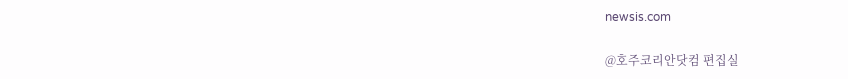newsis.com

@호주코리안닷컴 편집실